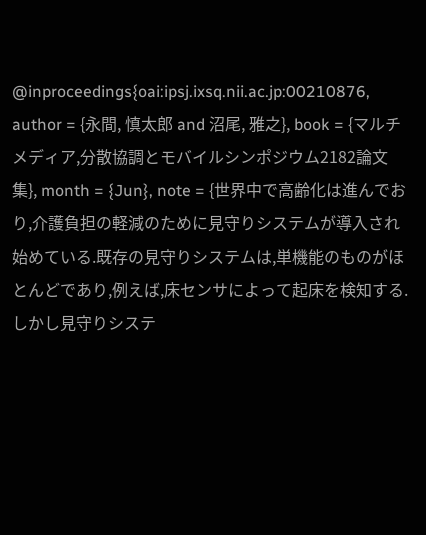@inproceedings{oai:ipsj.ixsq.nii.ac.jp:00210876, author = {永間, 慎太郎 and 沼尾, 雅之}, book = {マルチメディア,分散協調とモバイルシンポジウム2182論文集}, month = {Jun}, note = {世界中で高齢化は進んでおり,介護負担の軽減のために見守りシステムが導入され始めている.既存の見守りシステムは,単機能のものがほとんどであり,例えば,床センサによって起床を検知する.しかし見守りシステ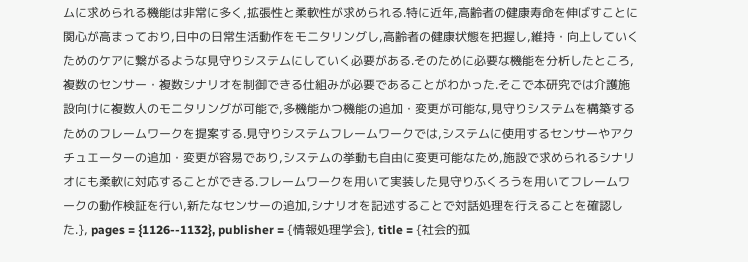ムに求められる機能は非常に多く,拡張性と柔軟性が求められる.特に近年,高齢者の健康寿命を伸ばすことに関心が高まっており,日中の日常生活動作をモニタリングし,高齢者の健康状態を把握し,維持・向上していくためのケアに繋がるような見守りシステムにしていく必要がある.そのために必要な機能を分析したところ,複数のセンサー・複数シナリオを制御できる仕組みが必要であることがわかった.そこで本研究では介護施設向けに複数人のモニタリングが可能で,多機能かつ機能の追加・変更が可能な,見守りシステムを構築するためのフレームワークを提案する.見守りシステムフレームワークでは,システムに使用するセンサーやアクチュエーターの追加・変更が容易であり,システムの挙動も自由に変更可能なため,施設で求められるシナリオにも柔軟に対応することができる.フレームワークを用いて実装した見守りふくろうを用いてフレームワークの動作検証を行い,新たなセンサーの追加,シナリオを記述することで対話処理を行えることを確認した.}, pages = {1126--1132}, publisher = {情報処理学会}, title = {社会的孤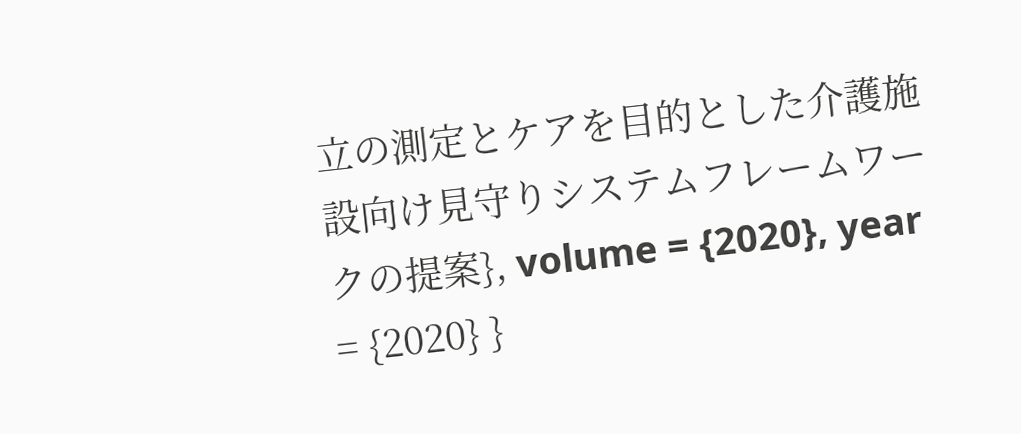立の測定とケアを目的とした介護施設向け見守りシステムフレームワークの提案}, volume = {2020}, year = {2020} }